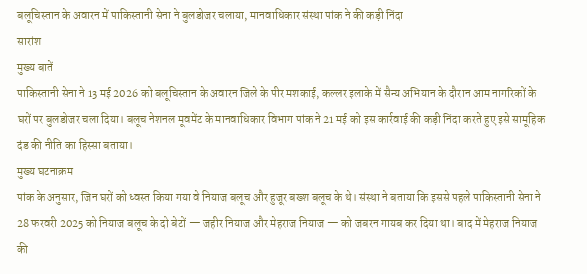बलूचिस्तान के अवारन में पाकिस्तानी सेना ने बुलडोजर चलाया, मानवाधिकार संस्था पांक ने की कड़ी निंदा
सारांश
मुख्य बातें
पाकिस्तानी सेना ने 13 मई 2026 को बलूचिस्तान के अवारन जिले के पीर मशकाई, कल्लर इलाके में सैन्य अभियान के दौरान आम नागरिकों के घरों पर बुलडोजर चला दिया। बलूच नेशनल मूवमेंट के मानवाधिकार विभाग पांक ने 21 मई को इस कार्रवाई की कड़ी निंदा करते हुए इसे सामूहिक दंड की नीति का हिस्सा बताया।
मुख्य घटनाक्रम
पांक के अनुसार, जिन घरों को ध्वस्त किया गया वे नियाज बलूच और हुजूर बख्श बलूच के थे। संस्था ने बताया कि इससे पहले पाकिस्तानी सेना ने 28 फरवरी 2025 को नियाज बलूच के दो बेटों — जहीर नियाज और मेहराज नियाज — को जबरन गायब कर दिया था। बाद में मेहराज नियाज की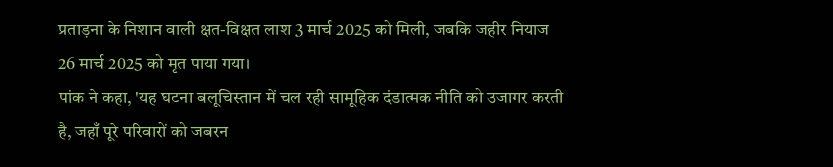प्रताड़ना के निशान वाली क्षत-विक्षत लाश 3 मार्च 2025 को मिली, जबकि जहीर नियाज 26 मार्च 2025 को मृत पाया गया।
पांक ने कहा, 'यह घटना बलूचिस्तान में चल रही सामूहिक दंडात्मक नीति को उजागर करती है, जहाँ पूरे परिवारों को जबरन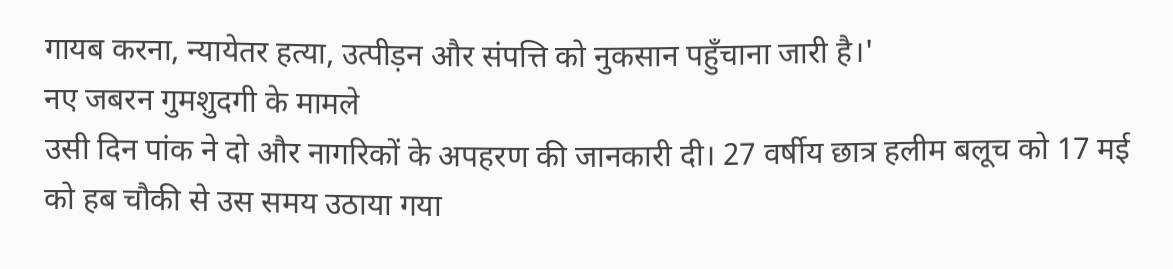गायब करना, न्यायेतर हत्या, उत्पीड़न और संपत्ति को नुकसान पहुँचाना जारी है।'
नए जबरन गुमशुदगी के मामले
उसी दिन पांक ने दो और नागरिकों के अपहरण की जानकारी दी। 27 वर्षीय छात्र हलीम बलूच को 17 मई को हब चौकी से उस समय उठाया गया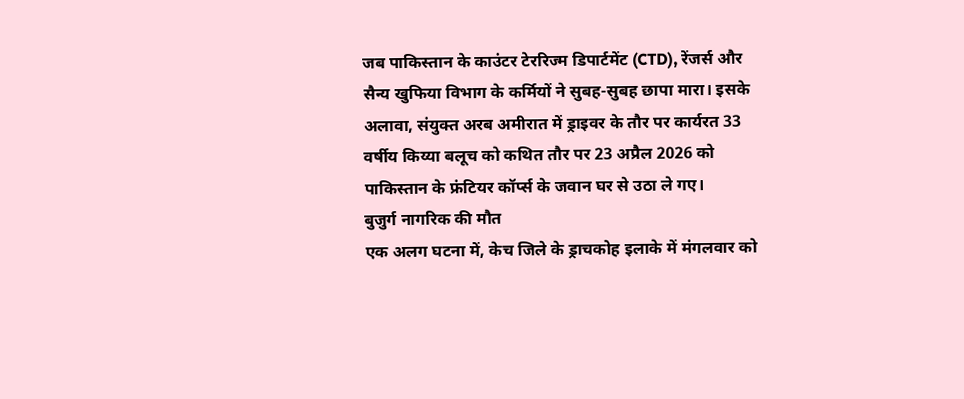जब पाकिस्तान के काउंटर टेररिज्म डिपार्टमेंट (CTD), रेंजर्स और सैन्य खुफिया विभाग के कर्मियों ने सुबह-सुबह छापा मारा। इसके अलावा, संयुक्त अरब अमीरात में ड्राइवर के तौर पर कार्यरत 33 वर्षीय किय्या बलूच को कथित तौर पर 23 अप्रैल 2026 को पाकिस्तान के फ्रंटियर कॉर्प्स के जवान घर से उठा ले गए।
बुजुर्ग नागरिक की मौत
एक अलग घटना में, केच जिले के ड्राचकोह इलाके में मंगलवार को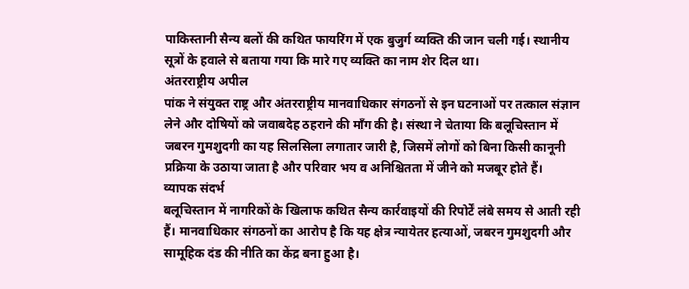पाकिस्तानी सैन्य बलों की कथित फायरिंग में एक बुजुर्ग व्यक्ति की जान चली गई। स्थानीय सूत्रों के हवाले से बताया गया कि मारे गए व्यक्ति का नाम शेर दिल था।
अंतरराष्ट्रीय अपील
पांक ने संयुक्त राष्ट्र और अंतरराष्ट्रीय मानवाधिकार संगठनों से इन घटनाओं पर तत्काल संज्ञान लेने और दोषियों को जवाबदेह ठहराने की माँग की है। संस्था ने चेताया कि बलूचिस्तान में जबरन गुमशुदगी का यह सिलसिला लगातार जारी है, जिसमें लोगों को बिना किसी कानूनी प्रक्रिया के उठाया जाता है और परिवार भय व अनिश्चितता में जीने को मजबूर होते हैं।
व्यापक संदर्भ
बलूचिस्तान में नागरिकों के खिलाफ कथित सैन्य कार्रवाइयों की रिपोर्टें लंबे समय से आती रही हैं। मानवाधिकार संगठनों का आरोप है कि यह क्षेत्र न्यायेतर हत्याओं, जबरन गुमशुदगी और सामूहिक दंड की नीति का केंद्र बना हुआ है।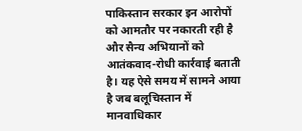पाकिस्तान सरकार इन आरोपों को आमतौर पर नकारती रही है और सैन्य अभियानों को आतंकवाद-रोधी कार्रवाई बताती है। यह ऐसे समय में सामने आया है जब बलूचिस्तान में मानवाधिकार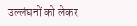उल्लंघनों को लेकर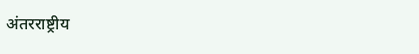अंतरराष्ट्रीय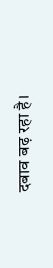दबाव बढ़ रहा है।